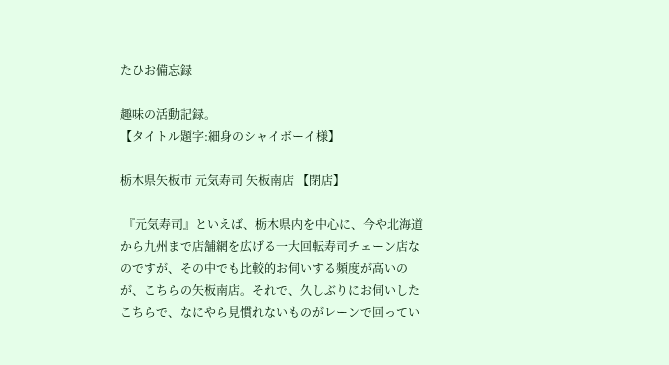たひお備忘録

趣味の活動記録。
【タイトル題字:細身のシャイボーイ様】

栃木県矢板市 元気寿司 矢板南店 【閉店】

 『元気寿司』といえば、栃木県内を中心に、今や北海道から九州まで店舗網を広げる一大回転寿司チェーン店なのですが、その中でも比較的お伺いする頻度が高いのが、こちらの矢板南店。それで、久しぶりにお伺いしたこちらで、なにやら見慣れないものがレーンで回ってい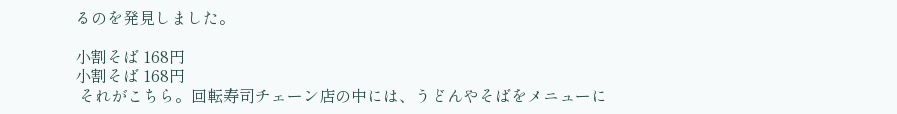るのを発見しました。

小割そば 168円
小割そば 168円
 それがこちら。回転寿司チェーン店の中には、うどんやそばをメニューに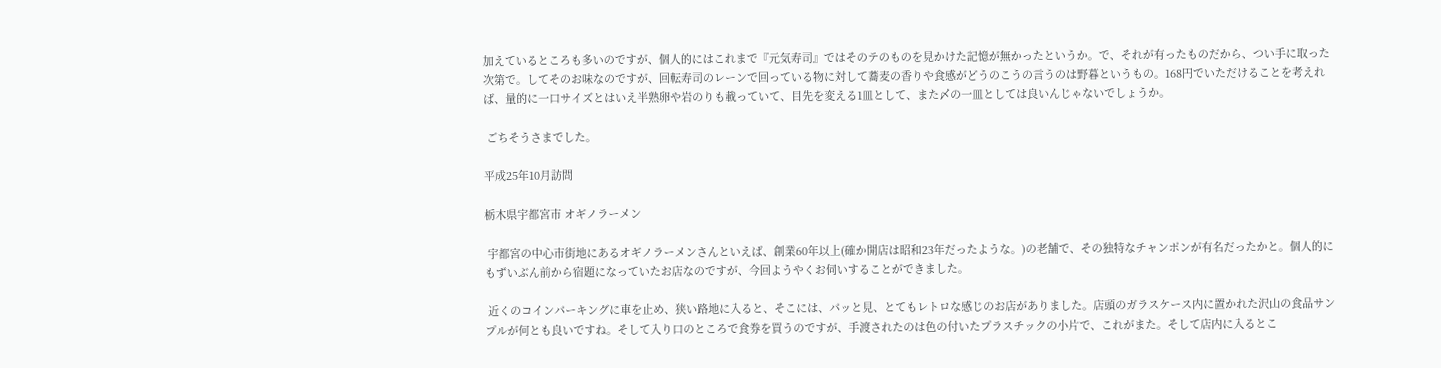加えているところも多いのですが、個人的にはこれまで『元気寿司』ではそのテのものを見かけた記憶が無かったというか。で、それが有ったものだから、つい手に取った次第で。してそのお味なのですが、回転寿司のレーンで回っている物に対して蕎麦の香りや食感がどうのこうの言うのは野暮というもの。168円でいただけることを考えれば、量的に一口サイズとはいえ半熟卵や岩のりも載っていて、目先を変える1皿として、また〆の一皿としては良いんじゃないでしょうか。

 ごちそうさまでした。

平成25年10月訪問

栃木県宇都宮市 オギノラーメン

 宇都宮の中心市街地にあるオギノラーメンさんといえば、創業60年以上(確か開店は昭和23年だったような。)の老舗で、その独特なチャンポンが有名だったかと。個人的にもずいぶん前から宿題になっていたお店なのですが、今回ようやくお伺いすることができました。

 近くのコインパーキングに車を止め、狭い路地に入ると、そこには、パッと見、とてもレトロな感じのお店がありました。店頭のガラスケース内に置かれた沢山の食品サンプルが何とも良いですね。そして入り口のところで食券を買うのですが、手渡されたのは色の付いたプラスチックの小片で、これがまた。そして店内に入るとこ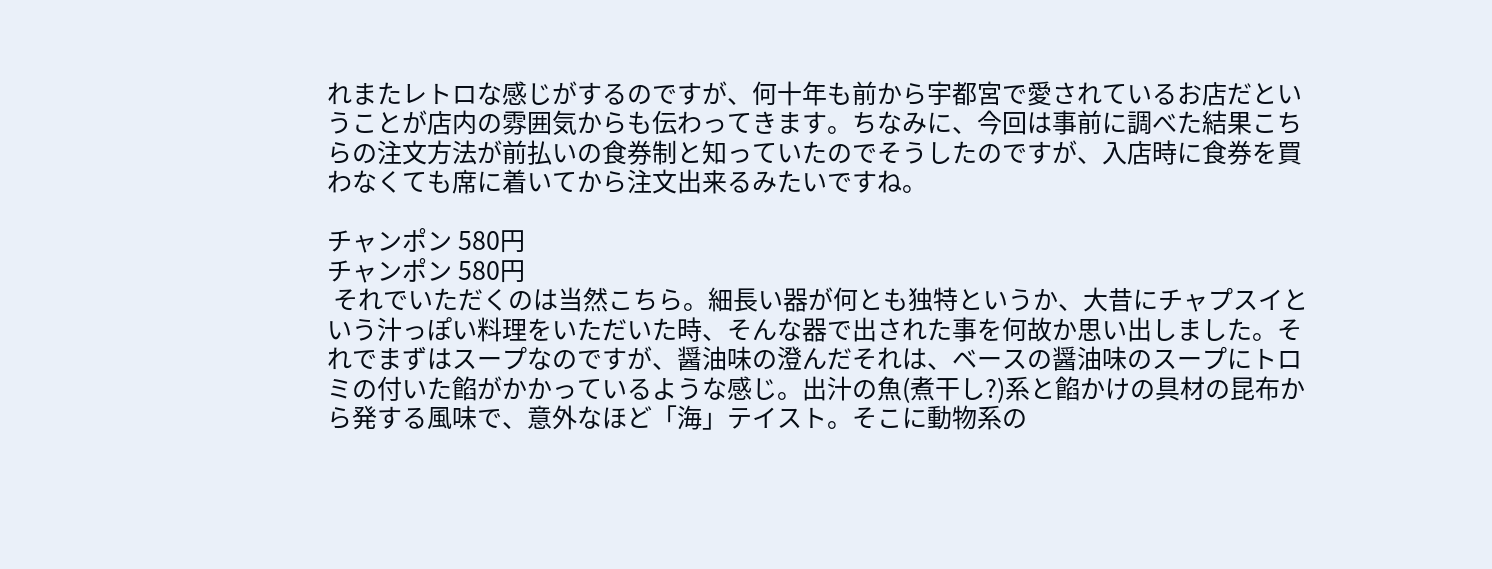れまたレトロな感じがするのですが、何十年も前から宇都宮で愛されているお店だということが店内の雰囲気からも伝わってきます。ちなみに、今回は事前に調べた結果こちらの注文方法が前払いの食券制と知っていたのでそうしたのですが、入店時に食券を買わなくても席に着いてから注文出来るみたいですね。

チャンポン 580円
チャンポン 580円
 それでいただくのは当然こちら。細長い器が何とも独特というか、大昔にチャプスイという汁っぽい料理をいただいた時、そんな器で出された事を何故か思い出しました。それでまずはスープなのですが、醤油味の澄んだそれは、ベースの醤油味のスープにトロミの付いた餡がかかっているような感じ。出汁の魚(煮干し?)系と餡かけの具材の昆布から発する風味で、意外なほど「海」テイスト。そこに動物系の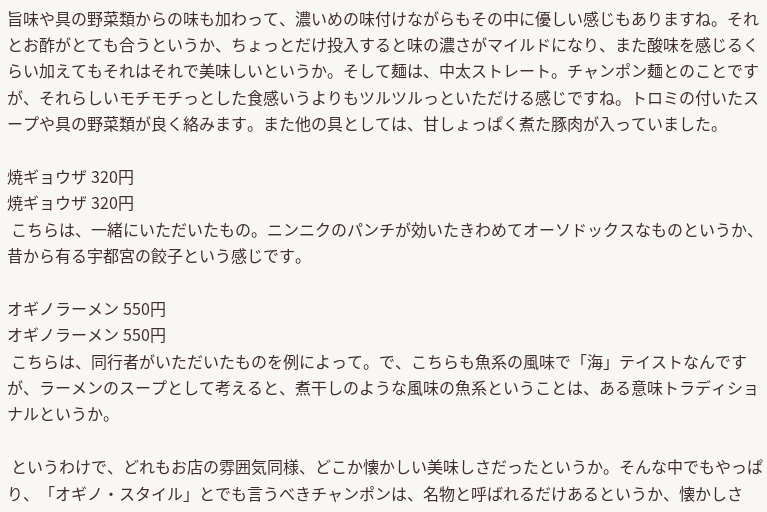旨味や具の野菜類からの味も加わって、濃いめの味付けながらもその中に優しい感じもありますね。それとお酢がとても合うというか、ちょっとだけ投入すると味の濃さがマイルドになり、また酸味を感じるくらい加えてもそれはそれで美味しいというか。そして麺は、中太ストレート。チャンポン麺とのことですが、それらしいモチモチっとした食感いうよりもツルツルっといただける感じですね。トロミの付いたスープや具の野菜類が良く絡みます。また他の具としては、甘しょっぱく煮た豚肉が入っていました。

焼ギョウザ 320円
焼ギョウザ 320円
 こちらは、一緒にいただいたもの。ニンニクのパンチが効いたきわめてオーソドックスなものというか、昔から有る宇都宮の餃子という感じです。

オギノラーメン 550円
オギノラーメン 550円
 こちらは、同行者がいただいたものを例によって。で、こちらも魚系の風味で「海」テイストなんですが、ラーメンのスープとして考えると、煮干しのような風味の魚系ということは、ある意味トラディショナルというか。

 というわけで、どれもお店の雰囲気同様、どこか懐かしい美味しさだったというか。そんな中でもやっぱり、「オギノ・スタイル」とでも言うべきチャンポンは、名物と呼ばれるだけあるというか、懐かしさ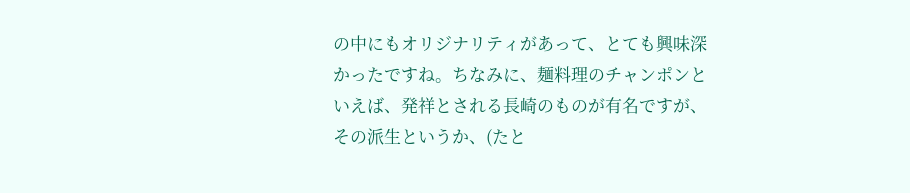の中にもオリジナリティがあって、とても興味深かったですね。ちなみに、麺料理のチャンポンといえば、発祥とされる長崎のものが有名ですが、その派生というか、(たと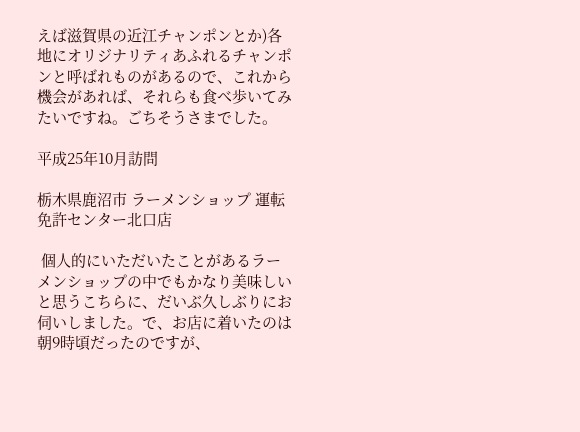えば滋賀県の近江チャンポンとか)各地にオリジナリティあふれるチャンポンと呼ばれものがあるので、これから機会があれば、それらも食べ歩いてみたいですね。ごちそうさまでした。

平成25年10月訪問

栃木県鹿沼市 ラーメンショップ 運転免許センター北口店

 個人的にいただいたことがあるラーメンショップの中でもかなり美味しいと思うこちらに、だいぶ久しぶりにお伺いしました。で、お店に着いたのは朝9時頃だったのですが、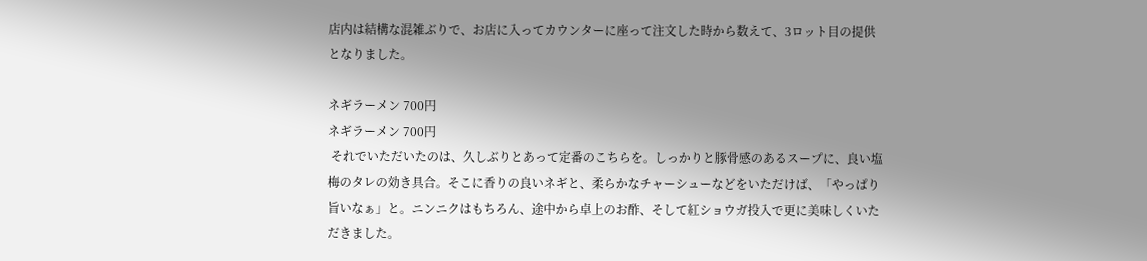店内は結構な混雑ぶりで、お店に入ってカウンターに座って注文した時から数えて、3ロット目の提供となりました。

ネギラーメン 700円
ネギラーメン 700円
 それでいただいたのは、久しぶりとあって定番のこちらを。しっかりと豚骨感のあるスープに、良い塩梅のタレの効き具合。そこに香りの良いネギと、柔らかなチャーシューなどをいただけば、「やっぱり旨いなぁ」と。ニンニクはもちろん、途中から卓上のお酢、そして紅ショウガ投入で更に美味しくいただきました。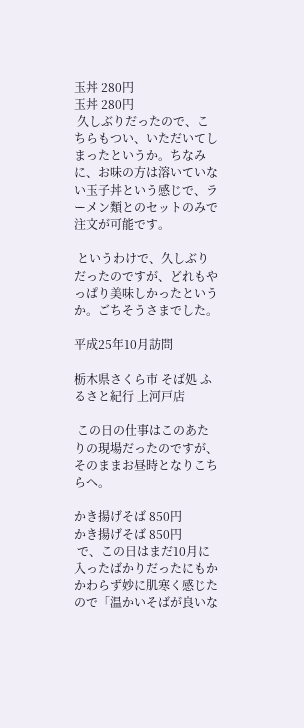玉丼 280円
玉丼 280円
 久しぶりだったので、こちらもつい、いただいてしまったというか。ちなみに、お味の方は溶いていない玉子丼という感じで、ラーメン類とのセットのみで注文が可能です。

 というわけで、久しぶりだったのですが、どれもやっぱり美味しかったというか。ごちそうさまでした。

平成25年10月訪問

栃木県さくら市 そば処 ふるさと紀行 上河戸店

 この日の仕事はこのあたりの現場だったのですが、そのままお昼時となりこちらへ。

かき揚げそば 850円
かき揚げそば 850円
 で、この日はまだ10月に入ったばかりだったにもかかわらず妙に肌寒く感じたので「温かいそばが良いな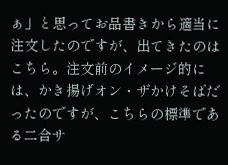ぁ」と思ってお品書きから適当に注文したのですが、出てきたのはこちら。注文前のイメージ的には、かき揚げオン・ザかけそばだったのですが、こちらの標準である二合サ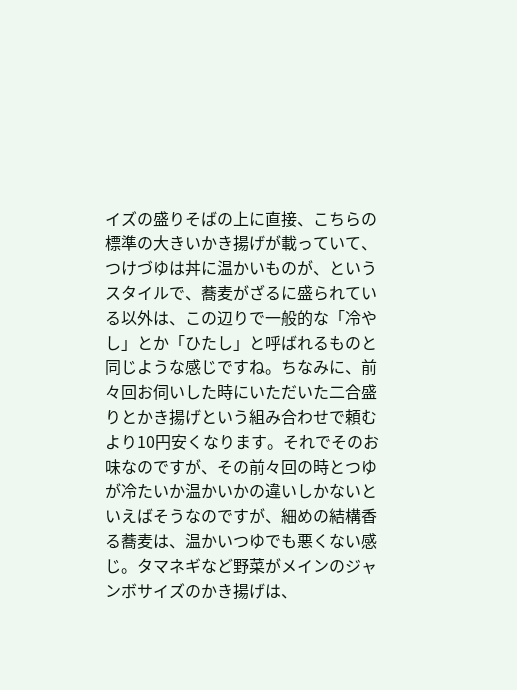イズの盛りそばの上に直接、こちらの標準の大きいかき揚げが載っていて、つけづゆは丼に温かいものが、というスタイルで、蕎麦がざるに盛られている以外は、この辺りで一般的な「冷やし」とか「ひたし」と呼ばれるものと同じような感じですね。ちなみに、前々回お伺いした時にいただいた二合盛りとかき揚げという組み合わせで頼むより10円安くなります。それでそのお味なのですが、その前々回の時とつゆが冷たいか温かいかの違いしかないといえばそうなのですが、細めの結構香る蕎麦は、温かいつゆでも悪くない感じ。タマネギなど野菜がメインのジャンボサイズのかき揚げは、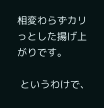相変わらずカリっとした揚げ上がりです。

 というわけで、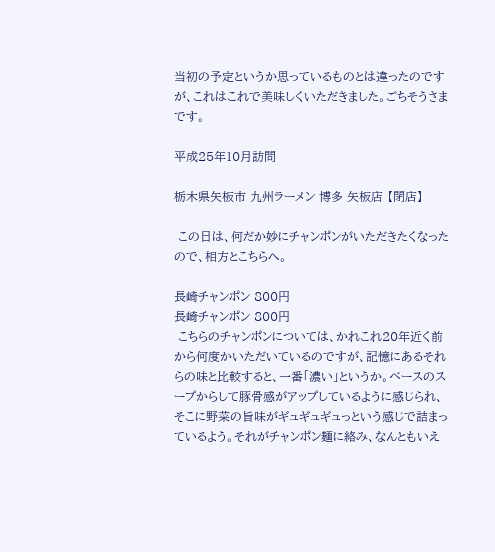当初の予定というか思っているものとは違ったのですが、これはこれで美味しくいただきました。ごちそうさまです。

平成25年10月訪問

栃木県矢板市 九州ラーメン 博多 矢板店 【閉店】

 この日は、何だか妙にチャンポンがいただきたくなったので、相方とこちらへ。

長崎チャンポン 800円
長崎チャンポン 800円
 こちらのチャンポンについては、かれこれ20年近く前から何度かいただいているのですが、記憶にあるそれらの味と比較すると、一番「濃い」というか。ベースのスープからして豚骨感がアップしているように感じられ、そこに野菜の旨味がギュギュギュっという感じで詰まっているよう。それがチャンポン麺に絡み、なんともいえ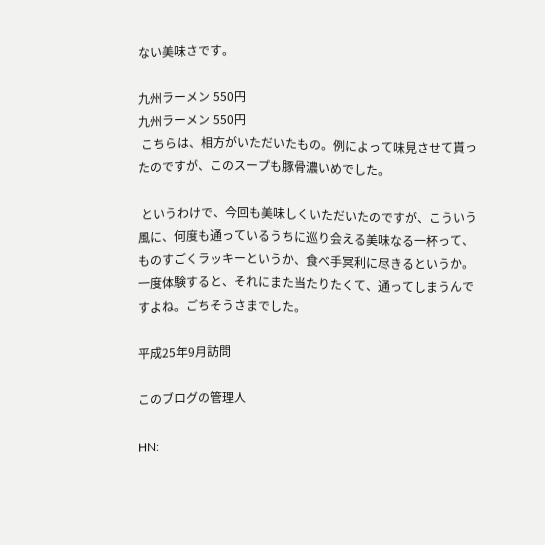ない美味さです。

九州ラーメン 550円
九州ラーメン 550円
 こちらは、相方がいただいたもの。例によって味見させて貰ったのですが、このスープも豚骨濃いめでした。

 というわけで、今回も美味しくいただいたのですが、こういう風に、何度も通っているうちに巡り会える美味なる一杯って、ものすごくラッキーというか、食べ手冥利に尽きるというか。一度体験すると、それにまた当たりたくて、通ってしまうんですよね。ごちそうさまでした。

平成25年9月訪問

このブログの管理人

HN: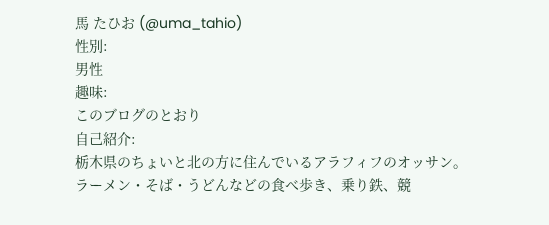馬 たひお (@uma_tahio)
性別:
男性
趣味:
このブログのとおり
自己紹介:
栃木県のちょいと北の方に住んでいるアラフィフのオッサン。
ラーメン・そば・うどんなどの食べ歩き、乗り鉄、競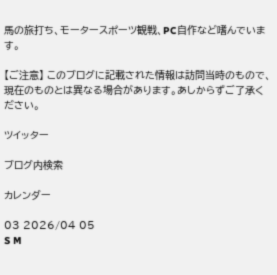馬の旅打ち、モータースポーツ観戦、PC自作など嗜んでいます。

【ご注意】 このブログに記載された情報は訪問当時のもので、現在のものとは異なる場合があります。あしからずご了承ください。

ツイッター

ブログ内検索

カレンダー

03 2026/04 05
S M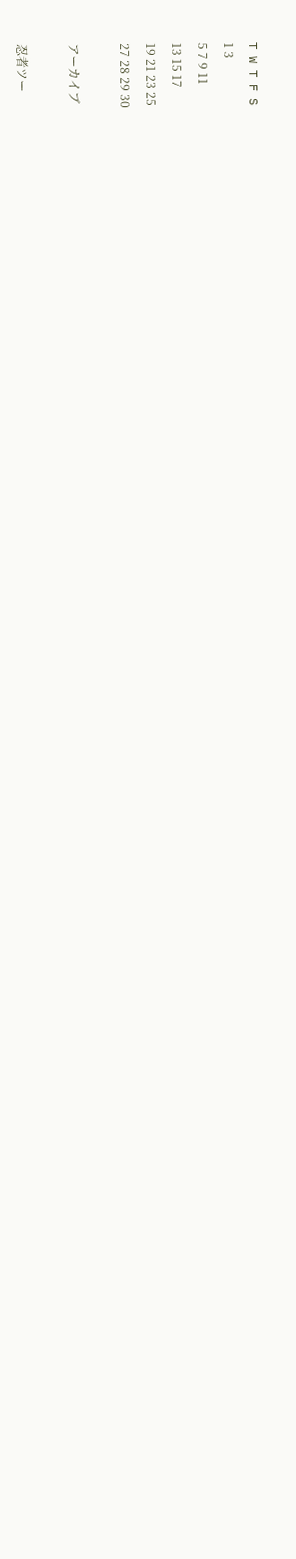T W T F S
1 3
5 7 9 11
13 15 17
19 21 23 25
27 28 29 30

アーカイブ

忍者ツー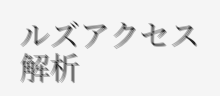ルズアクセス解析